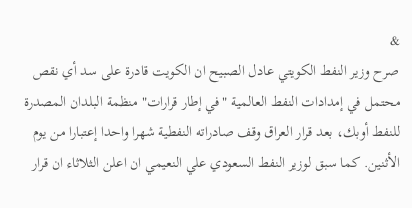&
صرح وزير النفط الكويتي عادل الصبيح ان الكويت قادرة على سد أي نقص محتمل في إمدادات النفط العالمية "في إطار قرارات" منظمة البلدان المصدرة للنفط أوبك، بعد قرار العراق وقف صادراته النفطية شهرا واحدا إعتبارا من يوم الأثنين. كما سبق لوزير النفط السعودي علي النعيمي ان اعلن الثلاثاء ان قرار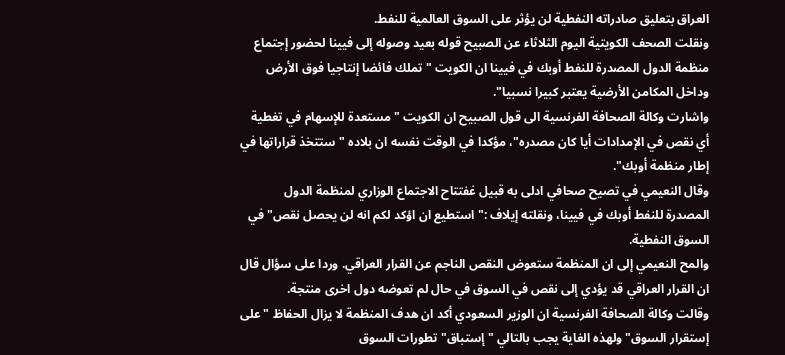العراق بتعليق صادراته النفطية لن يؤثر على السوق العالمية للنفط.
ونقلت الصحف الكويتية اليوم الثلاثاء عن الصبيح قوله بعيد وصوله إلى فيينا لحضور إجتماع منظمة الدول المصدرة للنفط أوبك في فيينا ان الكويت "تملك فائضا إنتاجيا فوق الأرض وداخل المكامن الأرضية يعتبر كبيرا نسبيا".
واشارت وكالة الصحافة الفرنسية الى قول الصبيح ان الكويت "مستعدة للإسهام في تغطية أي نقص في الإمدادات أيا كان مصدره"، مؤكدا في الوقت نفسه ان بلاده "ستتخذ قراراتها في إطار منظمة أوبك".
وقال النعيمي في تصيح صحافي ادلى به قبيل غفتتاح الاجتماع الوزاري لمنظمة الدول المصدرة للنفط أوبك في فيينا، ونقلته إيلاف :"استطيع ان اؤكد لكم انه لن يحصل نقص" في السوق النفطية.
والمح النعيمي إلى ان المنظمة ستعوض النقص الناجم عن القرار العراقي. وردا على سؤال قال ان القرار العراقي قد يؤدي إلى نقص في السوق في حال لم تعوضه دول اخرى منتجة.
وقالت وكالة الصحافة الفرنسية ان الوزير السعودي أكد ان هدف المنظمة لا يزال الحفاظ "على إستقرار السوق" ولهذه الغاية يجب بالتالي "إستباق" تطورات السوق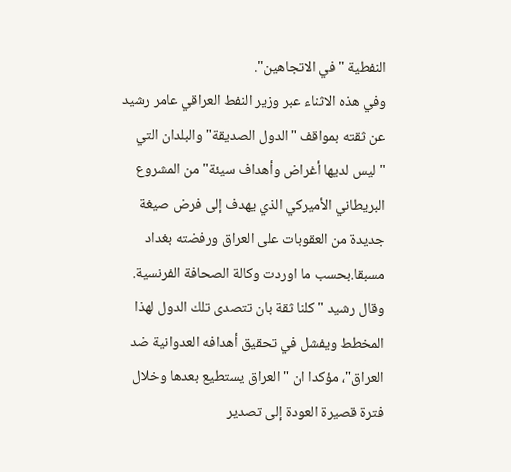النفطية "في الاتجاهين".
وفي هذه الاثناء عبر وزير النفط العراقي عامر رشيد عن ثقته بمواقف "الدول الصديقة" والبلدان التي "ليس لديها أغراض وأهداف سيئة" من المشروع البريطاني الأميركي الذي يهدف إلى فرض صيغة جديدة من العقوبات على العراق ورفضته بغداد مسبقا.بحسب ما اوردت وكالة الصحافة الفرنسية.
وقال رشيد "كلنا ثقة بان تتصدى تلك الدول لهذا المخطط ويفشل في تحقيق أهدافه العدوانية ضد العراق"، مؤكدا ان "العراق يستطيع بعدها وخلال فترة قصيرة العودة إلى تصدير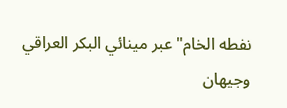نفطه الخام" عبر مينائي البكر العراقي وجيهان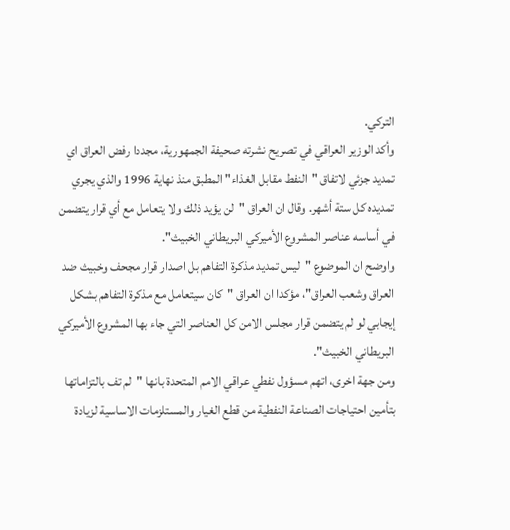التركي.
وأكد الوزير العراقي في تصريح نشرته صحيفة الجمهورية، مجددا رفض العراق اي تمديد جزئي لاتفاق "النفط مقابل الغذاء" المطبق منذ نهاية 1996 والذي يجري تمديده كل ستة أشهر. وقال ان العراق "لن يؤيد ذلك ولا يتعامل مع أي قرار يتضمن في أساسه عناصر المشروع الأميركي البريطاني الخبيث".
واوضح ان الموضوع "ليس تمديد مذكرة التفاهم بل اصدار قرار مجحف وخبيث ضد العراق وشعب العراق"، مؤكدا ان العراق "كان سيتعامل مع مذكرة التفاهم بشكل إيجابي لو لم يتضمن قرار مجلس الامن كل العناصر التي جاء بها المشروع الأميركي البريطاني الخبيث".
ومن جهة اخرى، اتهم مسؤول نفطي عراقي الامم المتحدة بانها "لم تف بالتزاماتها بتأمين احتياجات الصناعة النفطية من قطع الغيار والمستلزمات الاساسية لزيادة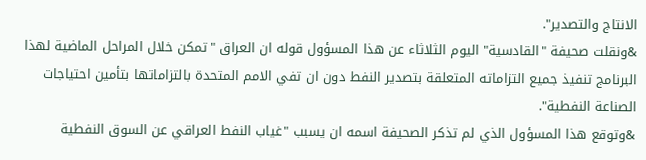الانتاج والتصدير".
&ونقلت صحيفة "القادسية" اليوم الثلاثاء عن هذا المسؤول قوله ان العراق "تمكن خلال المراحل الماضية لهذا البرنامج تنفيذ جميع التزاماته المتعلقة بتصدير النفط دون ان تفي الامم المتحدة بالتزاماتها بتأمين احتياجات الصناعة النفطية".
&وتوقع هذا المسؤول الذي لم تذكر الصحيفة اسمه ان يسبب "غياب النفط العراقي عن السوق النفطية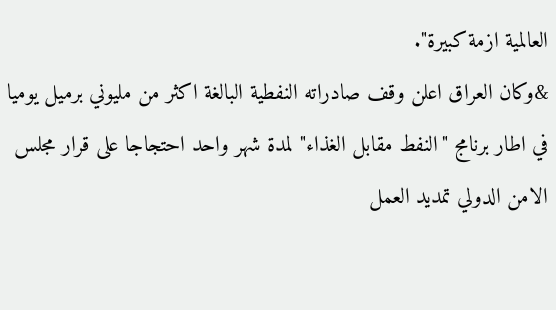العالمية ازمة كبيرة".
&وكان العراق اعلن وقف صادراته النفطية البالغة اكثر من مليوني برميل يوميا في اطار برنامج "النفط مقابل الغذاء" لمدة شهر واحد احتجاجا على قرار مجلس الامن الدولي تمديد العمل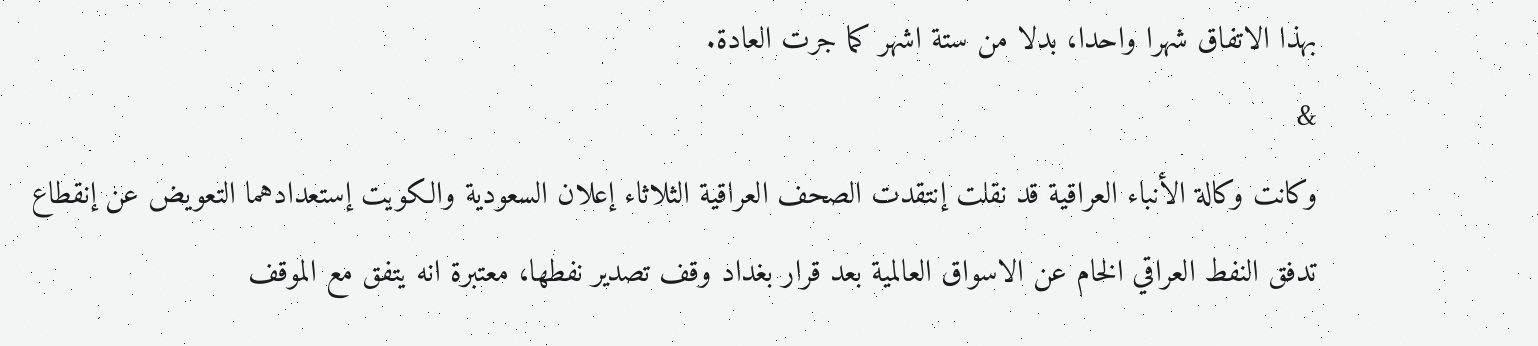بهذا الاتفاق شهرا واحدا، بدلا من ستة اشهر كما جرت العادة.
&
وكانت وكالة الأنباء العراقية قد نقلت إنتقدت الصحف العراقية الثلاثاء إعلان السعودية والكويت إستعدادهما التعويض عن إنقطاع تدفق النفط العراقي الخام عن الاسواق العالمية بعد قرار بغداد وقف تصدير نفطها، معتبرة انه يتفق مع الموقف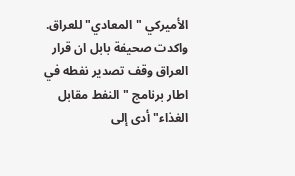الأميركي "المعادي" للعراق.
واكدت صحيفة بابل ان قرار العراق وقف تصدير نفطه في اطار برنامج "النفط مقابل الغذاء" أدى إلى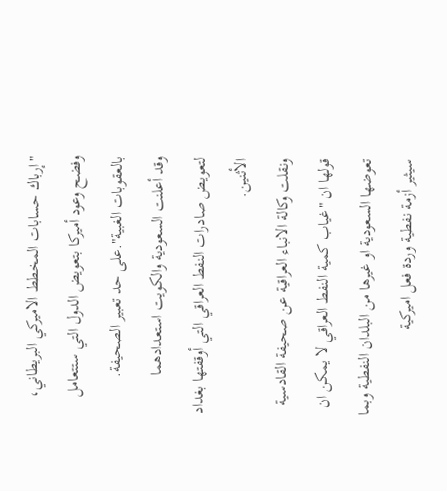"إرباك حسابات المخطط الاميركي البريطاني، وفضح وعود أميركا بتعويض الدول التي ستتعامل بالعقوبات الغبية".على حد تعبير الصحيفة.
وقد أعلنت السعودية والكويت استعدادهما لتعويض صادرات النفط العراقي التي أوقفتها بغداد الأثنين.
ونقلت وكالة الانباء العراقية عن صحيفة القادسية قولها ان "غياب كمية النفط العراقي لا يمكن ان تعوضها السعودية او غيرها من البلدان النفطية وبما سيثير أزمة نفطية وردة فعل اميركية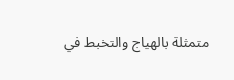متمثلة بالهياج والتخبط في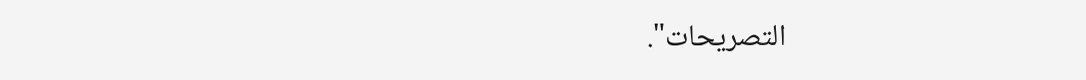التصريحات".